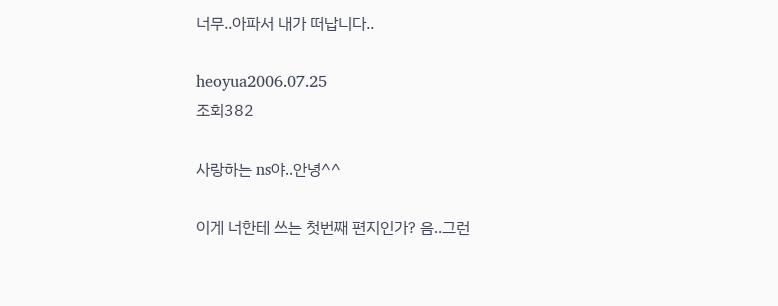너무..아파서 내가 떠납니다..

heoyua2006.07.25
조회382

사랑하는 ns야..안녕^^

이게 너한테 쓰는 첫번째 편지인가? 음..그런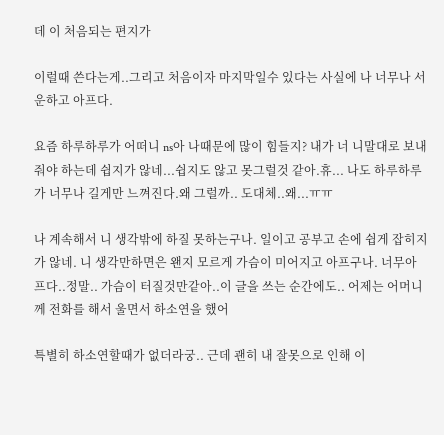데 이 처음되는 편지가

이럴때 쓴다는게..그리고 처음이자 마지막일수 있다는 사실에 나 너무나 서운하고 아프다.

요즘 하루하루가 어떠니 ns아 나때문에 많이 힘들지? 내가 너 니말대로 보내줘야 하는데 쉽지가 않네...쉽지도 않고 못그럴것 같아.휴... 나도 하루하루가 너무나 길게만 느껴진다.왜 그럴까.. 도대체..왜...ㅠㅠ

나 계속해서 니 생각밖에 하질 못하는구나. 일이고 공부고 손에 쉽게 잡히지가 않네. 니 생각만하면은 왠지 모르게 가슴이 미어지고 아프구나. 너무아프다..정말.. 가슴이 터질것만같아..이 글을 쓰는 순간에도.. 어제는 어머니께 전화를 해서 울면서 하소연을 했어

특별히 하소연할때가 없더라궁.. 근데 괜히 내 잘못으로 인해 이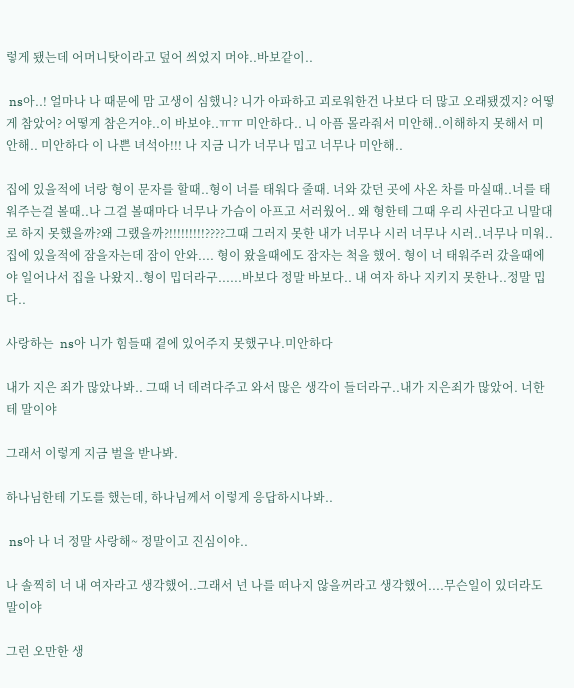렇게 됐는데 어머니탓이라고 덮어 씌었지 머야..바보같이..

 ns아..! 얼마나 나 때문에 맘 고생이 심했니? 니가 아파하고 괴로워한건 나보다 더 많고 오래됐겠지? 어떻게 참았어? 어떻게 참은거야..이 바보야..ㅠㅠ 미안하다.. 니 아픔 몰라줘서 미안해..이해하지 못해서 미안해.. 미안하다 이 나쁜 녀석아!!! 나 지금 니가 너무나 밉고 너무나 미안해..

집에 있을적에 너랑 형이 문자를 할때..형이 너를 태워다 줄때. 너와 갔던 곳에 사온 차를 마실때..너를 태워주는걸 볼때..나 그걸 볼때마다 너무나 가슴이 아프고 서러웠어.. 왜 형한테 그때 우리 사귄다고 니말대로 하지 못했을까?왜 그랬을까?!!!!!!!!!????그때 그러지 못한 내가 너무나 시러 너무나 시러..너무나 미워..집에 있을적에 잠을자는데 잠이 안와.... 형이 왔을때에도 잠자는 척을 했어. 형이 너 태워주러 갔을때에야 일어나서 집을 나왔지..형이 밉더라구......바보다 정말 바보다.. 내 여자 하나 지키지 못한나..정말 밉다..

사랑하는  ns아 니가 힘들때 곁에 있어주지 못했구나.미안하다

내가 지은 죄가 많았나봐.. 그때 너 데려다주고 와서 많은 생각이 들더라구..내가 지은죄가 많았어. 너한테 말이야

그래서 이렇게 지금 벌을 받나봐.

하나님한테 기도를 했는데, 하나님께서 이렇게 응답하시나봐..

 ns아 나 너 정말 사랑해~ 정말이고 진심이야..

나 솔찍히 너 내 여자라고 생각했어..그래서 넌 나를 떠나지 않을꺼라고 생각했어....무슨일이 있더라도 말이야

그런 오만한 생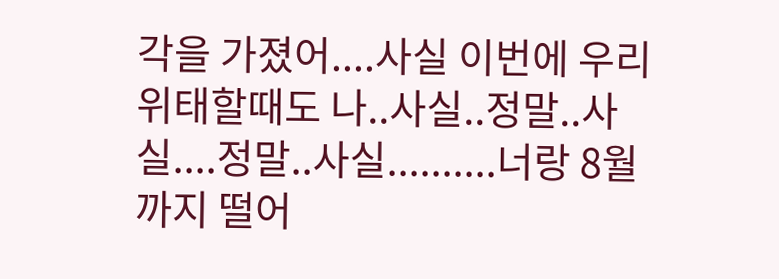각을 가졌어....사실 이번에 우리 위태할때도 나..사실..정말..사실....정말..사실..........너랑 8월까지 떨어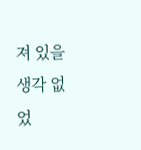져 있을 생각 없었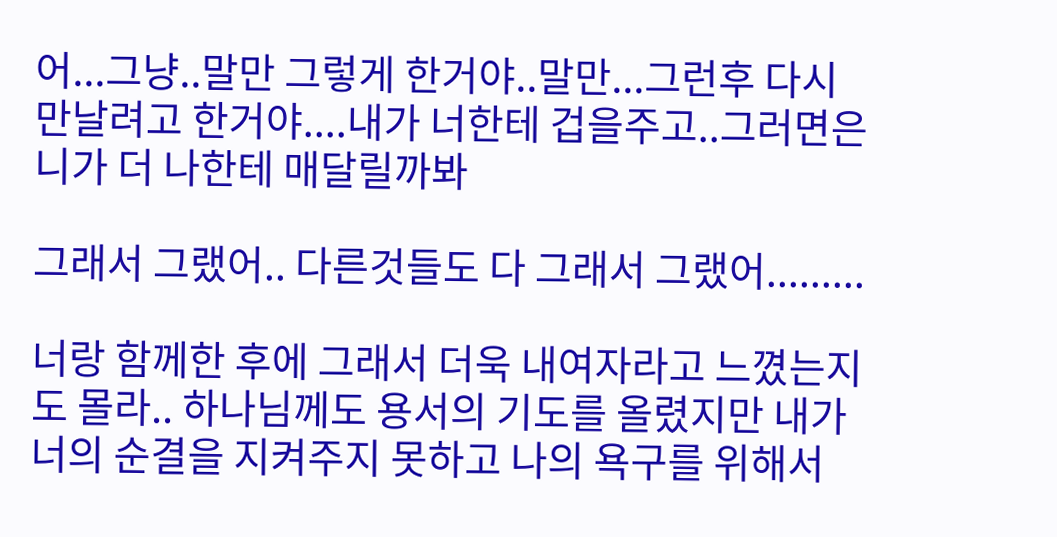어...그냥..말만 그렇게 한거야..말만...그런후 다시 만날려고 한거야....내가 너한테 겁을주고..그러면은 니가 더 나한테 매달릴까봐

그래서 그랬어.. 다른것들도 다 그래서 그랬어.........

너랑 함께한 후에 그래서 더욱 내여자라고 느꼈는지도 몰라.. 하나님께도 용서의 기도를 올렸지만 내가 너의 순결을 지켜주지 못하고 나의 욕구를 위해서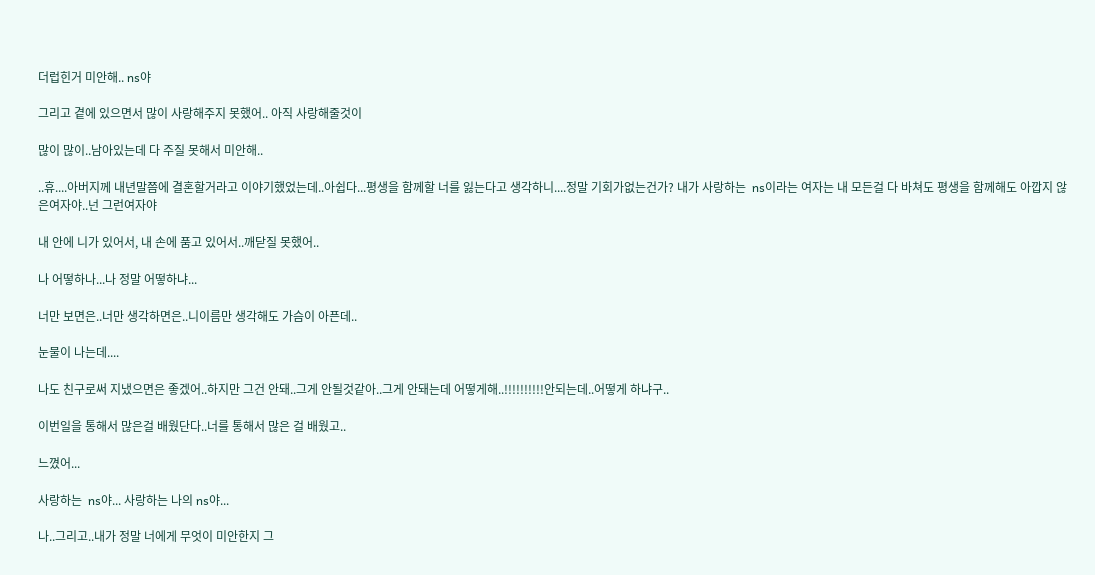더럽힌거 미안해.. ns야

그리고 곁에 있으면서 많이 사랑해주지 못했어.. 아직 사랑해줄것이

많이 많이..남아있는데 다 주질 못해서 미안해..

..휴....아버지께 내년말쯤에 결혼할거라고 이야기했었는데..아쉽다...평생을 함께할 너를 잃는다고 생각하니....정말 기회가없는건가? 내가 사랑하는  ns이라는 여자는 내 모든걸 다 바쳐도 평생을 함께해도 아깝지 않은여자야..넌 그런여자야

내 안에 니가 있어서, 내 손에 품고 있어서..깨닫질 못했어..

나 어떻하나...나 정말 어떻하냐...

너만 보면은..너만 생각하면은..니이름만 생각해도 가슴이 아픈데..

눈물이 나는데....

나도 친구로써 지냈으면은 좋겠어..하지만 그건 안돼..그게 안될것같아..그게 안돼는데 어떻게해..!!!!!!!!!!안되는데..어떻게 하냐구..

이번일을 통해서 많은걸 배웠단다..너를 통해서 많은 걸 배웠고..

느꼈어...

사랑하는  ns야... 사랑하는 나의 ns야...

나..그리고..내가 정말 너에게 무엇이 미안한지 그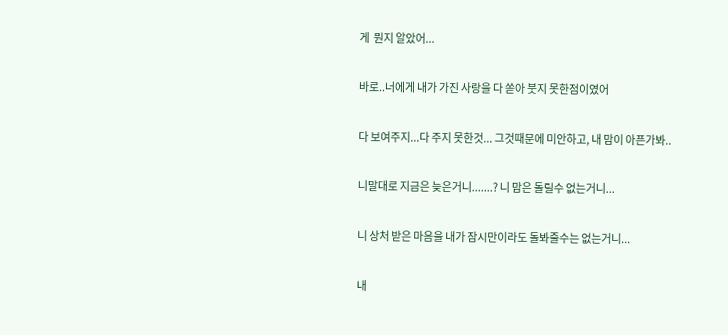게  뭔지 알았어...

바로..너에게 내가 가진 사랑을 다 쏟아 붓지 못한점이였어

다 보여주지...다 주지 못한것... 그것때문에 미안하고, 내 맘이 아픈가봐..

니말대로 지금은 늦은거니.......? 니 맘은 돌릴수 없는거니...

니 상처 받은 마음을 내가 잠시만이라도 돌봐줄수는 없는거니...

내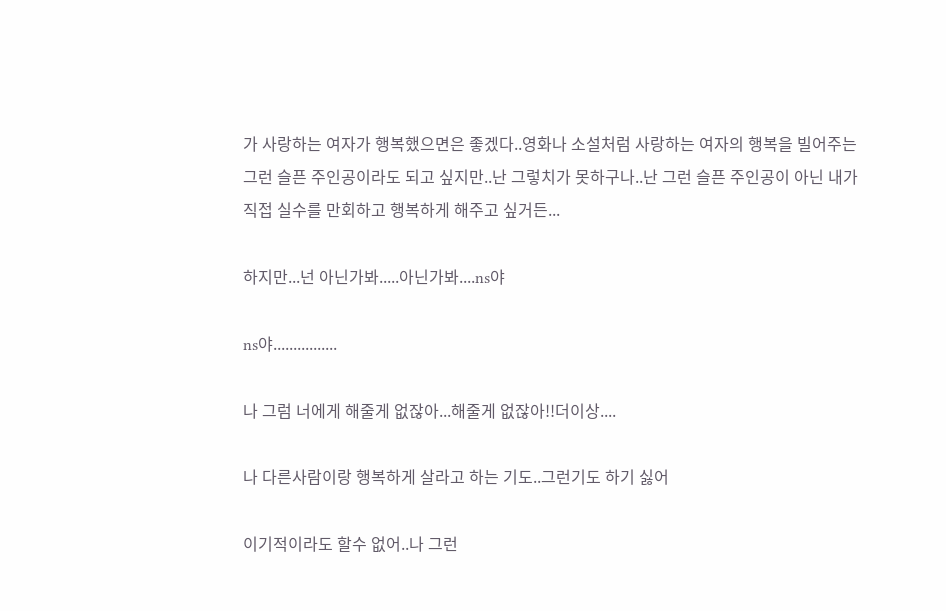가 사랑하는 여자가 행복했으면은 좋겠다..영화나 소설처럼 사랑하는 여자의 행복을 빌어주는 그런 슬픈 주인공이라도 되고 싶지만..난 그렇치가 못하구나..난 그런 슬픈 주인공이 아닌 내가 직접 실수를 만회하고 행복하게 해주고 싶거든...

하지만...넌 아닌가봐.....아닌가봐....ns야

ns야................

나 그럼 너에게 해줄게 없잖아...해줄게 없잖아!!더이상....

나 다른사람이랑 행복하게 살라고 하는 기도..그런기도 하기 싫어

이기적이라도 할수 없어..나 그런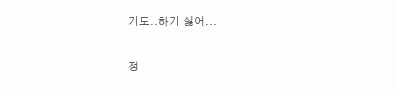기도..하기 싫어...

정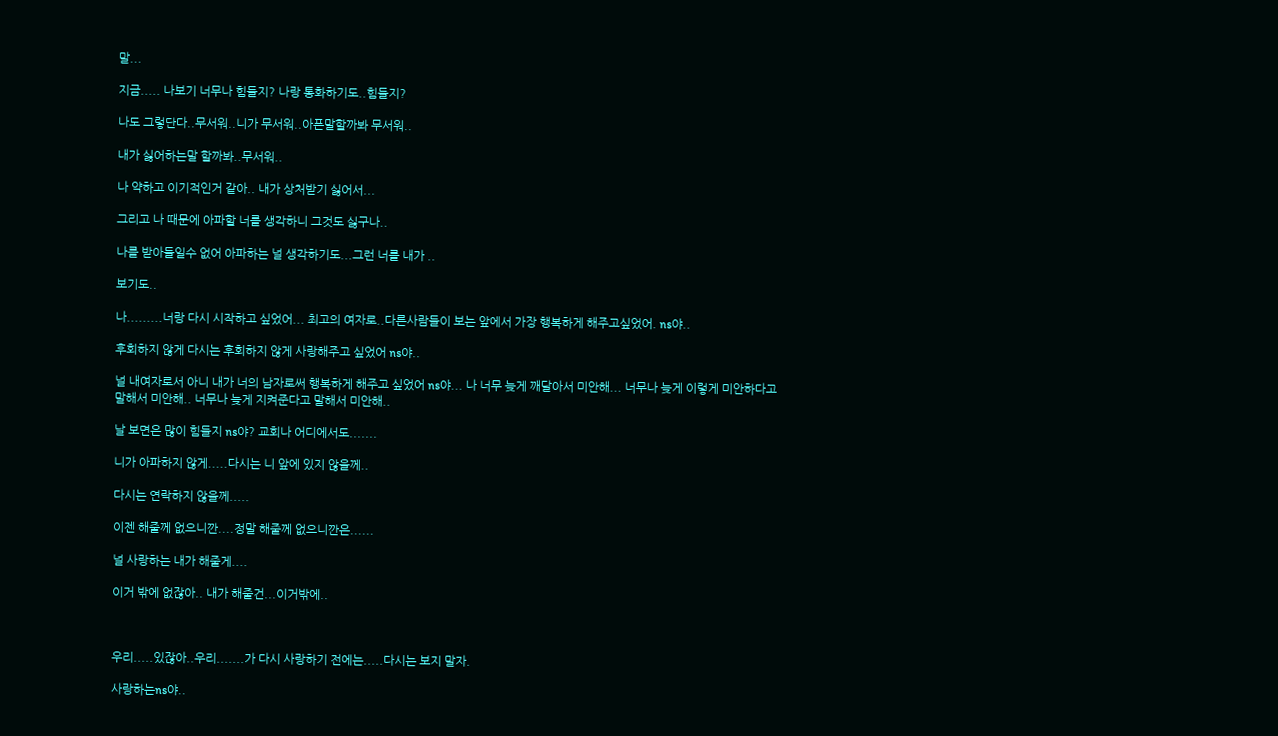말...

지금..... 나보기 너무나 힘들지? 나랑 통화하기도..힘들지?

나도 그렇단다..무서워..니가 무서워..아픈말할까봐 무서워..

내가 싫어하는말 할까봐..무서워..

나 약하고 이기적인거 같아.. 내가 상처받기 싫어서...

그리고 나 때문에 아파할 너를 생각하니 그것도 싫구나..

나를 받아들일수 없어 아파하는 널 생각하기도...그런 너를 내가 ..

보기도..

나.........너랑 다시 시작하고 싶었어... 최고의 여자로..다른사람들이 보는 앞에서 가장 행복하게 해주고싶었어. ns야..

후회하지 않게 다시는 후회하지 않게 사랑해주고 싶었어 ns야..

널 내여자로서 아니 내가 너의 남자로써 행복하게 해주고 싶었어 ns야... 나 너무 늦게 깨달아서 미안해... 너무나 늦게 이렇게 미안하다고 말해서 미안해.. 너무나 늦게 지켜준다고 말해서 미안해..

날 보면은 많이 힘들지 ns야? 교회나 어디에서도.......

니가 아파하지 않게.....다시는 니 앞에 있지 않을께..

다시는 연락하지 않을께.....

이젠 해줄께 없으니깐....정말 해줄께 없으니깐은......

널 사랑하는 내가 해줄게....

이거 밖에 없잖아.. 내가 해줄건...이거밖에..



우리.....있잖아..우리.......가 다시 사랑하기 전에는.....다시는 보지 말자.

사랑하는ns야..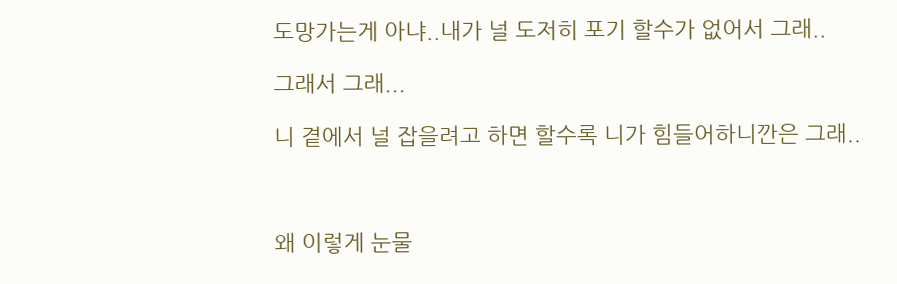도망가는게 아냐..내가 널 도저히 포기 할수가 없어서 그래..

그래서 그래...

니 곁에서 널 잡을려고 하면 할수록 니가 힘들어하니깐은 그래..



왜 이렇게 눈물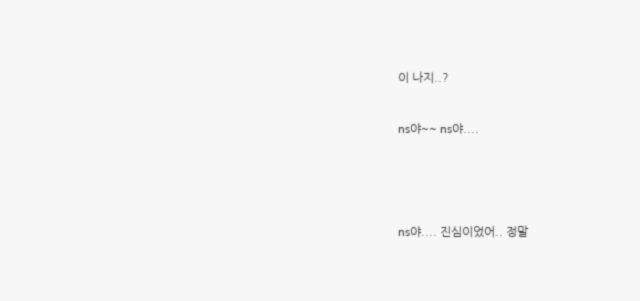이 나지..?

ns야~~ ns야....



ns야.... 진심이었어.. 정말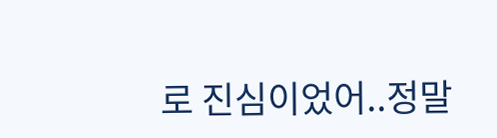로 진심이었어..정말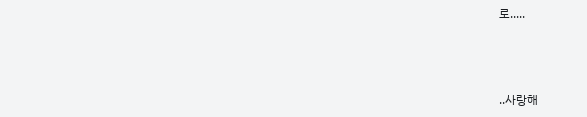로.....



..사랑해